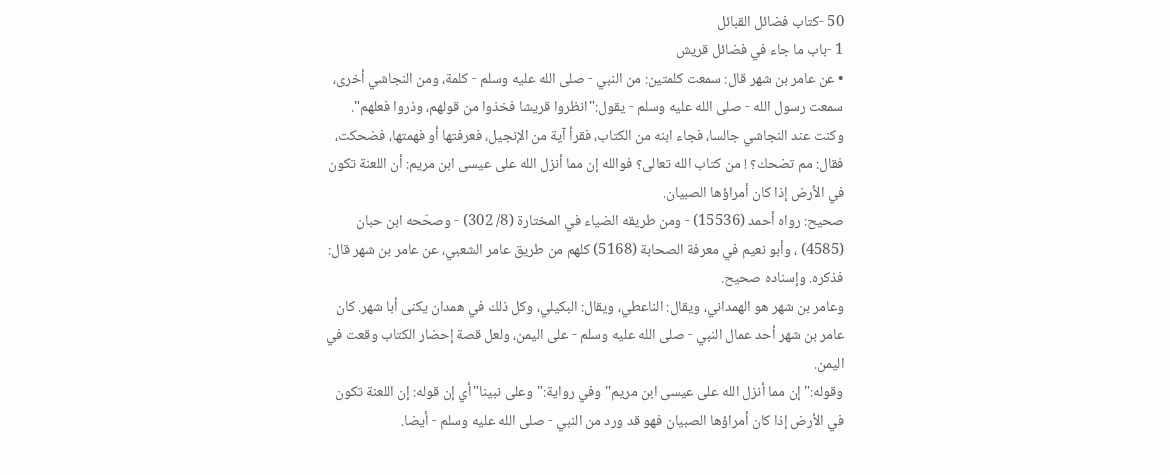50 -كتاب فضائل القبائل
1 -باب ما جاء في فضائل قريش
• عن عامر بن شهر قال: سمعت كلمتين: من النبي - صلى الله عليه وسلم - كلمة، ومن النجاشي أخرى، سمعت رسول الله - صلى الله عليه وسلم - يقول:"انظروا قريشا فخذوا من قولهم، وذروا فعلهم". وكنت عند النجاشي جالسا، فجاء ابنه من الكتاب، فقرأ آية من الإنجيل، فعرفتها أو فهمتها، فضحكت، فقال: مم تضحك؟ ! من كتاب الله تعالى؟ فوالله إن مما أنزل الله على عيسى ابن مريم: أن اللعنة تكون في الأرض إذا كان أمراؤها الصبيان.
صحيح: رواه أحمد (15536) - ومن طريقه الضياء في المختارة (8/ 302) - وصحّحه ابن حبان (4585) ، وأبو نعيم في معرفة الصحابة (5168) كلهم من طريق عامر الشعبي، عن عامر بن شهر قال: فذكره. وإسناده صحيح.
وعامر بن شهر هو الهمداني، ويقال: الناعطي، ويقال: البكيلي، وكل ذلك في همدان يكنى أبا شهر. كان عامر بن شهر أحد عمال النبي - صلى الله عليه وسلم - على اليمن، ولعل قصة إحضار الكتاب وقعت في اليمن.
وقوله:"إن مما أنزل الله على عيسى ابن مريم"وفي رواية:"وعلى نبينا"أي إن قوله: إن اللعنة تكون في الأرض إذا كان أمراؤها الصبيان فهو قد ورد من النبي - صلى الله عليه وسلم - أيضا.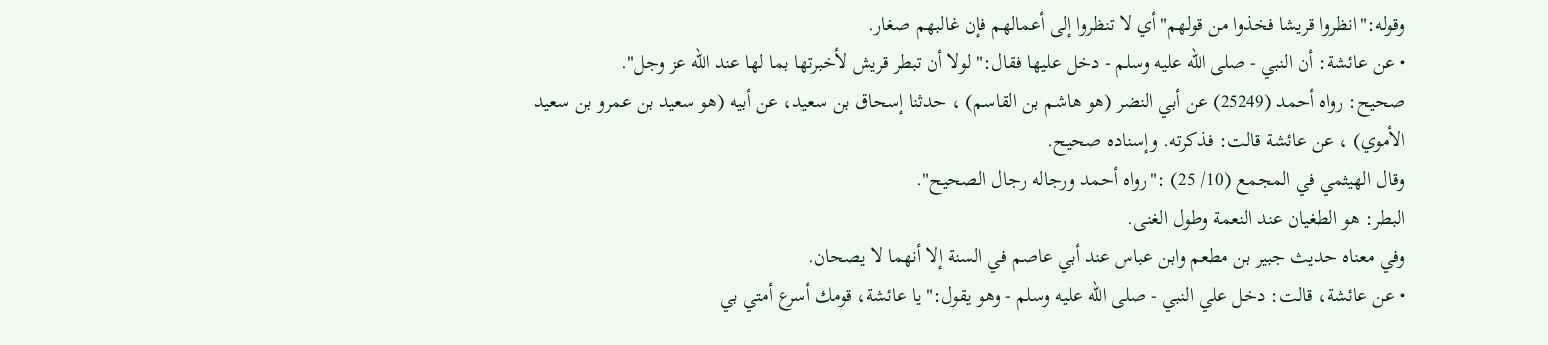وقوله:"انظروا قريشا فخذوا من قولهم"أي لا تنظروا إلى أعمالهم فإن غالبهم صغار.
• عن عائشة: أن النبي - صلى الله عليه وسلم - دخل عليها فقال:"لولا أن تبطر قريش لأخبرتها بما لها عند الله عز وجل".
صحيح: رواه أحمد (25249) عن أبي النضر (هو هاشم بن القاسم) ، حدثنا إسحاق بن سعيد، عن أبيه (هو سعيد بن عمرو بن سعيد الأموي) ، عن عائشة قالت: فذكرته. وإسناده صحيح.
وقال الهيثمي في المجمع (10/ 25) :"رواه أحمد ورجاله رجال الصحيح".
البطر: هو الطغيان عند النعمة وطول الغنى.
وفي معناه حديث جبير بن مطعم وابن عباس عند أبي عاصم في السنة إلا أنهما لا يصحان.
• عن عائشة، قالت: دخل علي النبي - صلى الله عليه وسلم - وهو يقول:"يا عائشة، قومك أسرع أمتي بي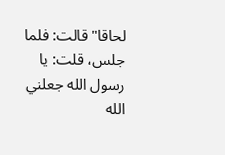لحاقا"قالت: فلما جلس، قلت: يا رسول الله جعلني الله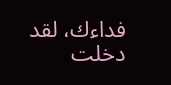فداءك، لقد دخلت